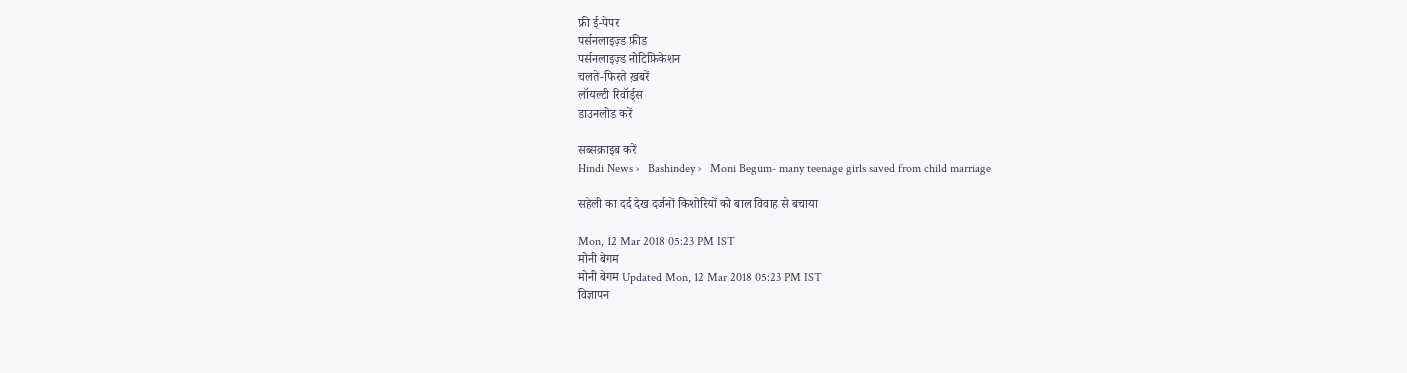फ्री ई-पेपर
पर्सनलाइज़्ड फ़ीड
पर्सनलाइज़्ड नोटिफ़िकेशन
चलते-फिरते ख़बरें
लॉयल्टी रिवॉर्ड्स
डाउनलोड करें

सब्सक्राइब करें
Hindi News ›   Bashindey ›   Moni Begum- many teenage girls saved from child marriage

सहेली का दर्द देख दर्जनों किशोरियों को बाल विवाह से बचाया

Mon, 12 Mar 2018 05:23 PM IST
मोनी बेगम
मोनी बेगम Updated Mon, 12 Mar 2018 05:23 PM IST
विज्ञापन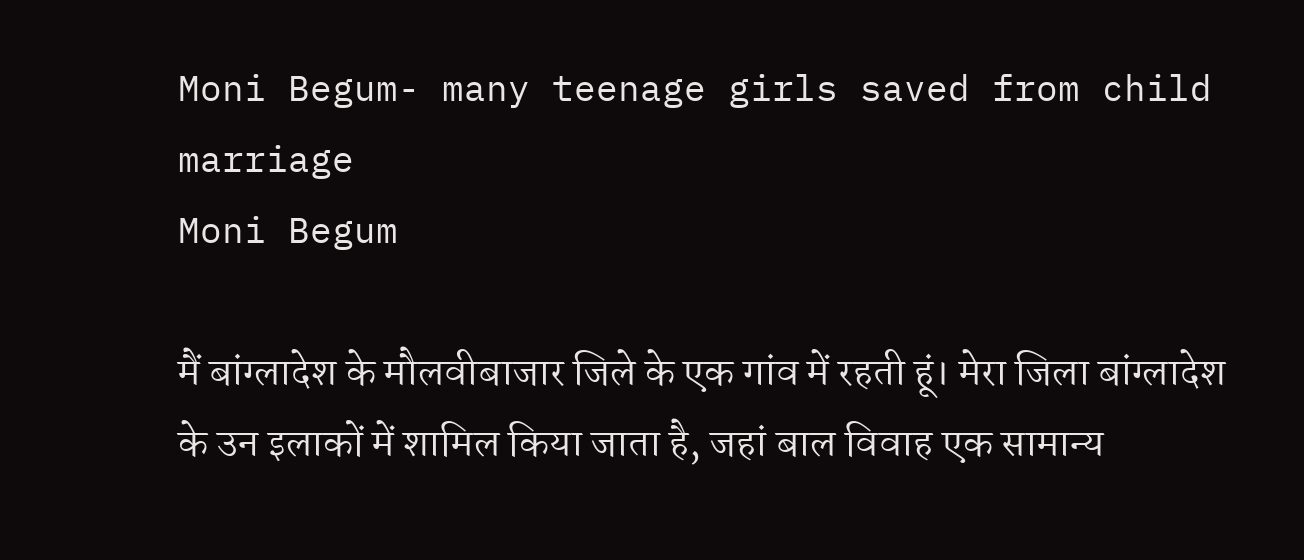Moni Begum- many teenage girls saved from child marriage
Moni Begum

मैं बांग्लादेश के मौलवीबाजार जिले के एक गांव में रहती हूं। मेरा जिला बांग्लादेश के उन इलाकों में शामिल किया जाता है, जहां बाल विवाह एक सामान्य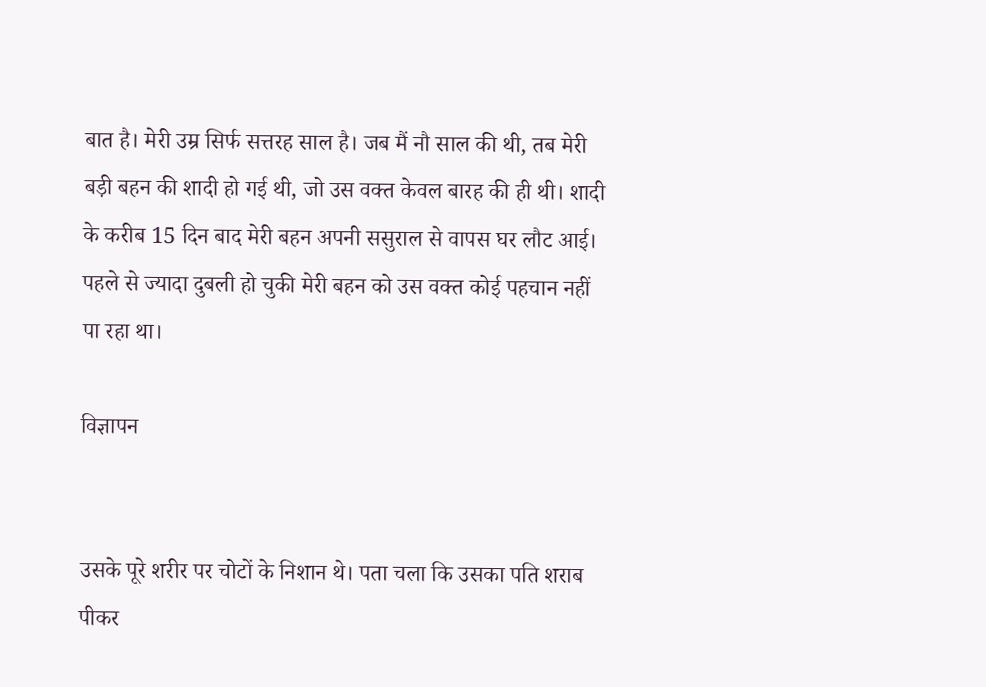बात है। मेरी उम्र सिर्फ सत्तरह साल है। जब मैं नौ साल की थी, तब मेरी बड़ी बहन की शादी हो गई थी, जो उस वक्त केवल बारह की ही थी। शादी के करीब 15 दिन बाद मेरी बहन अपनी ससुराल से वापस घर लौट आई। पहले से ज्यादा दुबली हो चुकी मेरी बहन को उस वक्त कोई पहचान नहीं पा रहा था।

विज्ञापन


उसके पूरे शरीर पर चोटों के निशान थे। पता चला कि उसका पति शराब पीकर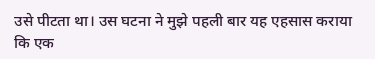उसे पीटता था। उस घटना ने मुझे पहली बार यह एहसास कराया कि एक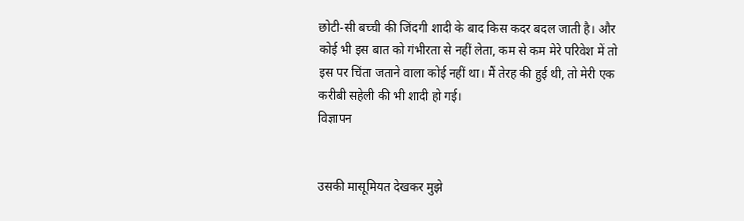छोटी-सी बच्ची की जिंदगी शादी के बाद किस कदर बदल जाती है। और कोई भी इस बात को गंभीरता से नहीं लेता, कम से कम मेरे परिवेश में तो इस पर चिंता जताने वाला कोई नहीं था। मैं तेरह की हुई थी, तो मेरी एक करीबी सहेली की भी शादी हो गई।
विज्ञापन


उसकी मासूमियत देखकर मुझे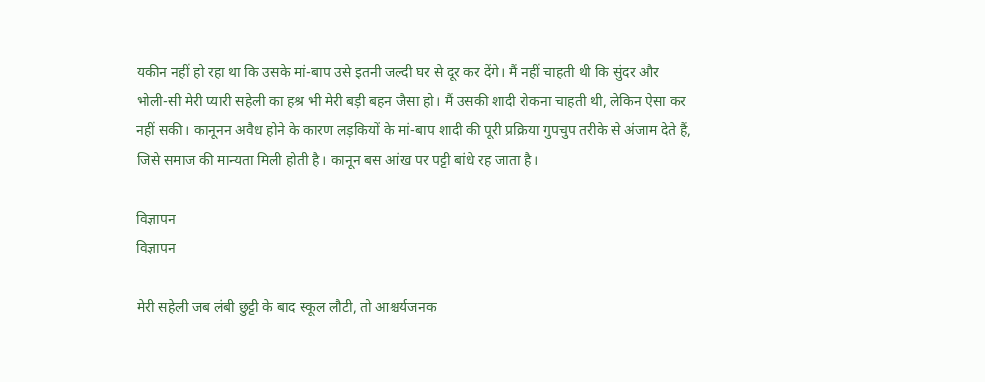यकीन नहीं हो रहा था कि उसके मां-बाप उसे इतनी जल्दी घर से दूर कर देंगे। मैं नहीं चाहती थी कि सुंदर और भोली-सी मेरी प्यारी सहेली का हश्र भी मेरी बड़ी बहन जैसा हो। मैं उसकी शादी रोकना चाहती थी, लेकिन ऐसा कर नहीं सकी। कानूनन अवैध होने के कारण लड़कियों के मां-बाप शादी की पूरी प्रक्रिया गुपचुप तरीके से अंजाम देते हैं, जिसे समाज की मान्यता मिली होती है। कानून बस आंख पर पट्टी बांधे रह जाता है।

विज्ञापन
विज्ञापन

मेरी सहेली जब लंबी छुट्टी के बाद स्कूल लौटी, तो आश्चर्यजनक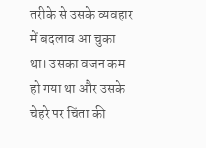तरीके से उसके व्यवहार में बदलाव आ चुका था। उसका वजन कम हो गया था और उसके चेहरे पर चिंता की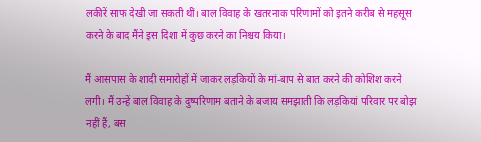लकीरें साफ देखी जा सकती थीं। बाल विवाह के खतरनाक परिणामों को इतने करीब से महसूस करने के बाद मैंने इस दिशा में कुछ करने का निश्चय किया।

मैं आसपास के शादी समारोहों में जाकर लड़कियों के मां-बाप से बात करने की कोशिश करने लगी। मैं उन्हें बाल विवाह के दुष्परिणाम बताने के बजाय समझाती कि लड़कियां परिवार पर बोझ नहीं हैं, बस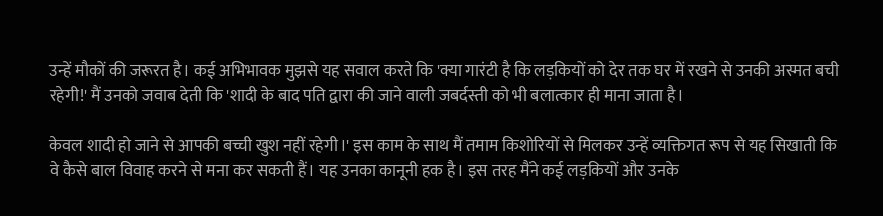उन्हें मौकों की जरूरत है। कई अभिभावक मुझसे यह सवाल करते कि 'क्या गारंटी है कि लड़कियों को देर तक घर में रखने से उनकी अस्मत बची रहेगी!' मैं उनको जवाब देती कि 'शादी के बाद पति द्वारा की जाने वाली जबर्दस्ती को भी बलात्कार ही माना जाता है।

केवल शादी हो जाने से आपकी बच्ची खुश नहीं रहेगी।' इस काम के साथ मैं तमाम किशोरियों से मिलकर उन्हें व्यक्तिगत रूप से यह सिखाती कि वे कैसे बाल विवाह करने से मना कर सकती हैं। यह उनका कानूनी हक है। इस तरह मैंने कई लड़कियों और उनके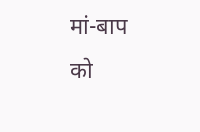मां-बाप को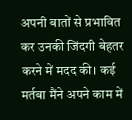अपनी बातों से प्रभावित कर उनकी जिंदगी बेहतर करने में मदद की। कई मर्तबा मैंने अपने काम में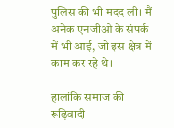पुलिस की भी मदद ली। मैं अनेक एनजीओ के संपर्क में भी आई, जो इस क्षेत्र में काम कर रहे थे।

हालांकि समाज की रूढ़िवादी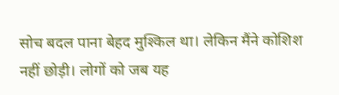सोच बदल पाना बेहद मुश्किल था। लेकिन मैंने कोशिश नहीं छोड़ी। लोगों को जब यह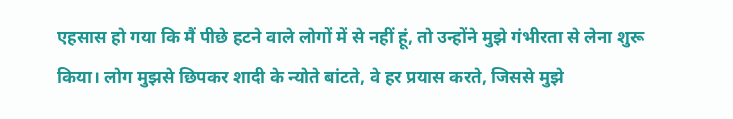एहसास हो गया कि मैं पीछे हटने वाले लोगों में से नहीं हूं, तो उन्होंने मुझे गंभीरता से लेना शुरू किया। लोग मुझसे छिपकर शादी के न्योते बांटते, वे हर प्रयास करते, जिससे मुझे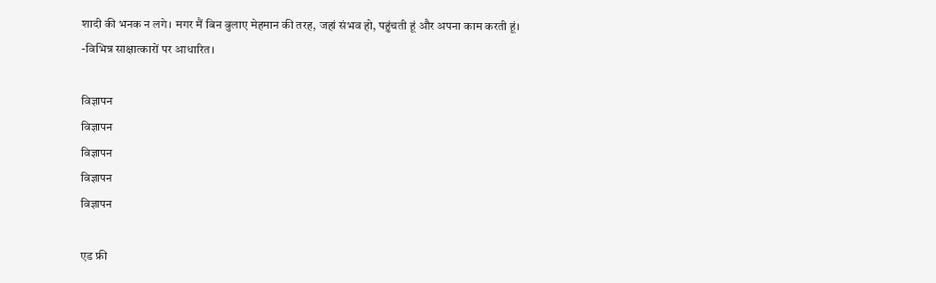शादी की भनक न लगे। मगर मैं बिन बुलाए मेहमान की तरह, जहां संभव हो, पहुंचती हूं और अपना काम करती हूं।
-विभिन्न साक्षात्कारों पर आधारित।

विज्ञापन
विज्ञापन
विज्ञापन
विज्ञापन
विज्ञापन

एड फ्री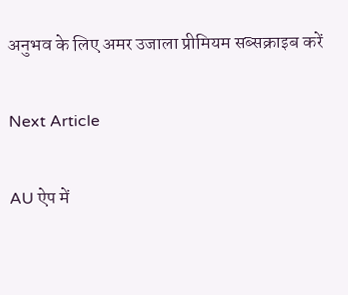अनुभव के लिए अमर उजाला प्रीमियम सब्सक्राइब करें

Next Article

AU ऐप में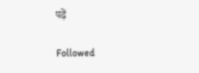पढ़ें

Followed